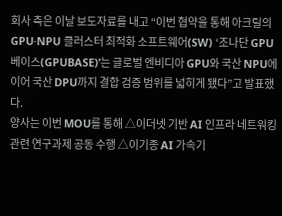회사 측은 이날 보도자료를 내고 “이번 협약을 통해 아크릴의 GPU·NPU 클러스터 최적화 소프트웨어(SW) ‘조나단 GPU베이스(GPUBASE)’는 글로벌 엔비디아 GPU와 국산 NPU에 이어 국산 DPU까지 결합 검증 범위를 넓히게 됐다”고 발표했다.
양사는 이번 MOU를 통해 △이더넷 기반 AI 인프라 네트워킹 관련 연구과제 공동 수행 △이기종 AI 가속기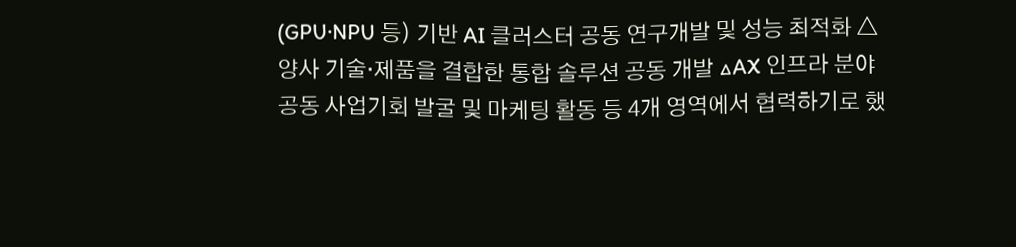(GPU·NPU 등) 기반 AI 클러스터 공동 연구개발 및 성능 최적화 △양사 기술·제품을 결합한 통합 솔루션 공동 개발 △AX 인프라 분야 공동 사업기회 발굴 및 마케팅 활동 등 4개 영역에서 협력하기로 했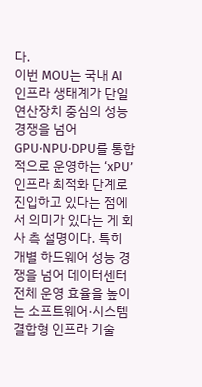다.
이번 MOU는 국내 AI 인프라 생태계가 단일 연산장치 중심의 성능 경쟁을 넘어 GPU·NPU·DPU를 통합적으로 운영하는 ‘xPU’ 인프라 최적화 단계로 진입하고 있다는 점에서 의미가 있다는 게 회사 측 설명이다. 특히 개별 하드웨어 성능 경쟁을 넘어 데이터센터 전체 운영 효율을 높이는 소프트웨어·시스템 결합형 인프라 기술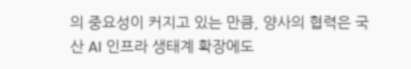의 중요성이 커지고 있는 만큼, 양사의 협력은 국산 AI 인프라 생태계 확장에도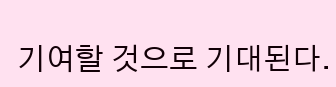기여할 것으로 기대된다.